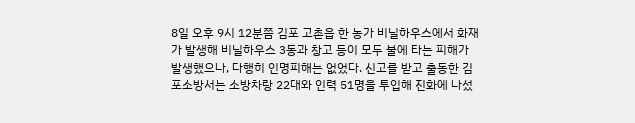8일 오후 9시 12분쯤 김포 고촌읍 한 농가 비닐하우스에서 화재가 발생해 비닐하우스 3동과 창고 등이 모두 불에 타는 피해가 발생했으나, 다행히 인명피해는 없었다. 신고를 받고 출동한 김포소방서는 소방차랑 22대와 인력 51명을 투입해 진화에 나섰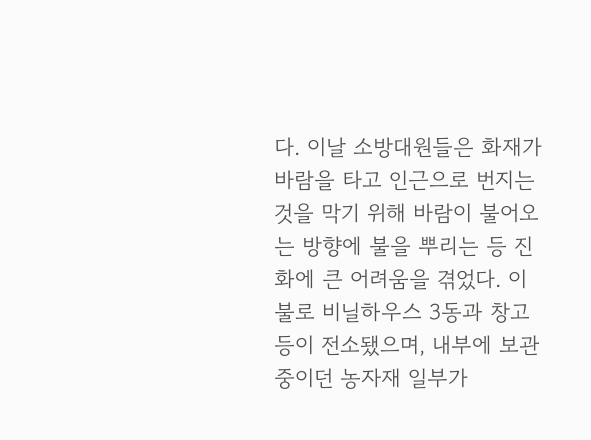다. 이날 소방대원들은 화재가 바람을 타고 인근으로 번지는 것을 막기 위해 바람이 불어오는 방향에 불을 뿌리는 등 진화에 큰 어려움을 겪었다. 이 불로 비닐하우스 3동과 창고 등이 전소됐으며, 내부에 보관 중이던 농자재 일부가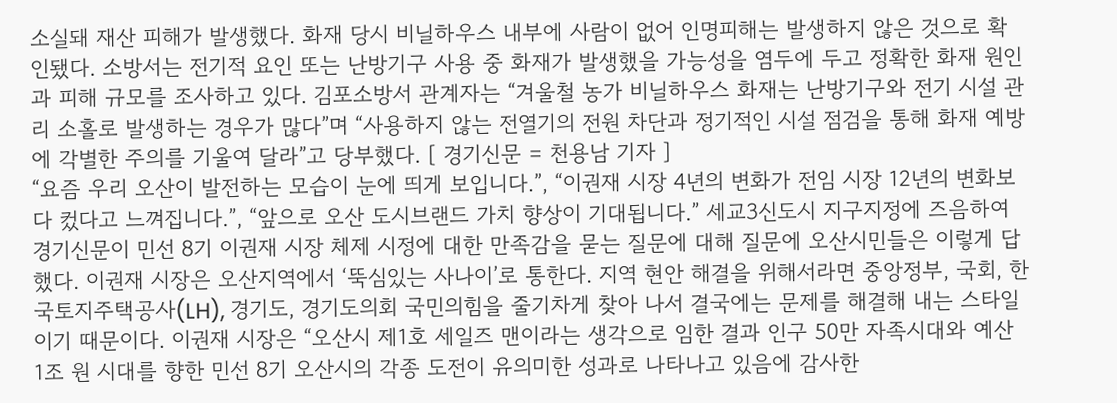소실돼 재산 피해가 발생했다. 화재 당시 비닐하우스 내부에 사람이 없어 인명피해는 발생하지 않은 것으로 확인됐다. 소방서는 전기적 요인 또는 난방기구 사용 중 화재가 발생했을 가능성을 염두에 두고 정확한 화재 원인과 피해 규모를 조사하고 있다. 김포소방서 관계자는 “겨울철 농가 비닐하우스 화재는 난방기구와 전기 시설 관리 소홀로 발생하는 경우가 많다”며 “사용하지 않는 전열기의 전원 차단과 정기적인 시설 점검을 통해 화재 예방에 각별한 주의를 기울여 달라”고 당부했다. [ 경기신문 = 천용남 기자 ]
“요즘 우리 오산이 발전하는 모습이 눈에 띄게 보입니다.”, “이권재 시장 4년의 변화가 전임 시장 12년의 변화보다 컸다고 느껴집니다.”, “앞으로 오산 도시브랜드 가치 향상이 기대됩니다.” 세교3신도시 지구지정에 즈음하여 경기신문이 민선 8기 이권재 시장 체제 시정에 대한 만족감을 묻는 질문에 대해 질문에 오산시민들은 이렇게 답했다. 이권재 시장은 오산지역에서 ‘뚝심있는 사나이’로 통한다. 지역 현안 해결을 위해서라면 중앙정부, 국회, 한국토지주택공사(LH), 경기도, 경기도의회 국민의힘을 줄기차게 찾아 나서 결국에는 문제를 해결해 내는 스타일이기 때문이다. 이권재 시장은 “오산시 제1호 세일즈 맨이라는 생각으로 임한 결과 인구 50만 자족시대와 예산 1조 원 시대를 향한 민선 8기 오산시의 각종 도전이 유의미한 성과로 나타나고 있음에 감사한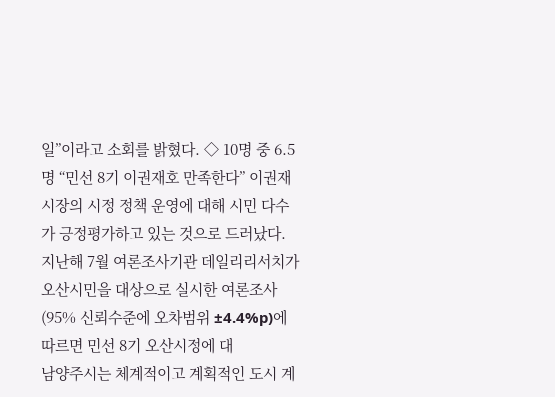일”이라고 소회를 밝혔다. ◇ 10명 중 6.5명 “민선 8기 이권재호 만족한다” 이권재 시장의 시정 정책 운영에 대해 시민 다수가 긍정평가하고 있는 것으로 드러났다. 지난해 7월 여론조사기관 데일리리서치가 오산시민을 대상으로 실시한 여론조사(95% 신뢰수준에 오차범위 ±4.4%p)에 따르면 민선 8기 오산시정에 대
남양주시는 체계적이고 계획적인 도시 계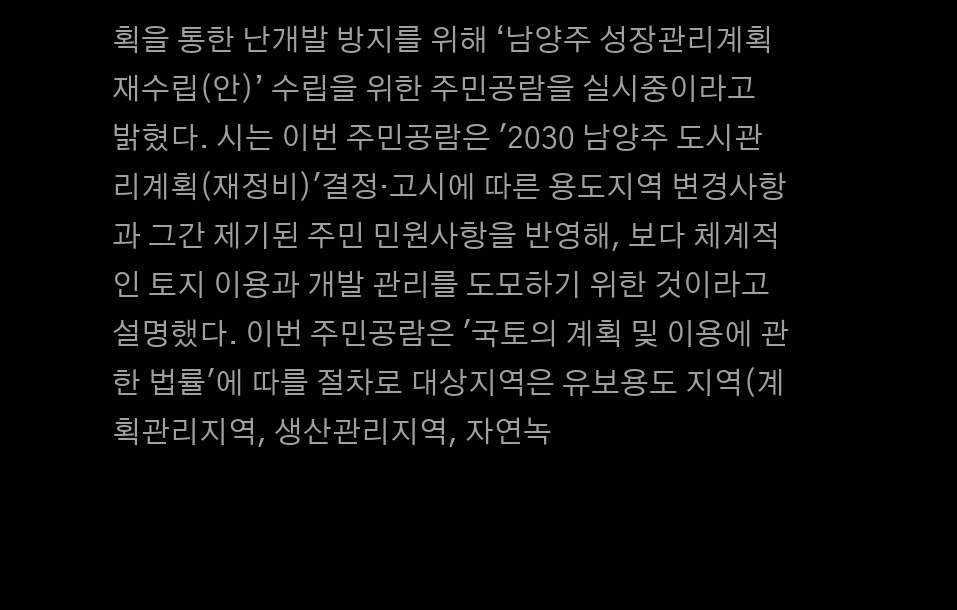획을 통한 난개발 방지를 위해 ‘남양주 성장관리계획 재수립(안)’ 수립을 위한 주민공람을 실시중이라고 밝혔다. 시는 이번 주민공람은 '2030 남양주 도시관리계획(재정비)'결정·고시에 따른 용도지역 변경사항과 그간 제기된 주민 민원사항을 반영해, 보다 체계적인 토지 이용과 개발 관리를 도모하기 위한 것이라고 설명했다. 이번 주민공람은 '국토의 계획 및 이용에 관한 법률'에 따를 절차로 대상지역은 유보용도 지역(계획관리지역, 생산관리지역, 자연녹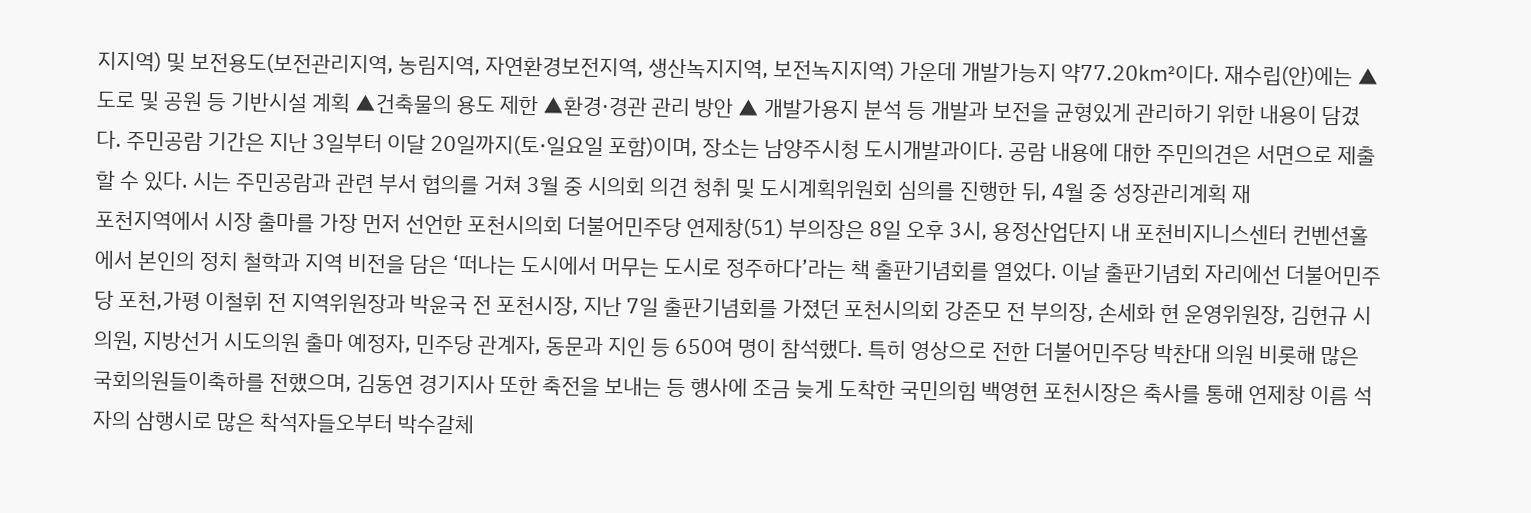지지역) 및 보전용도(보전관리지역, 농림지역, 자연환경보전지역, 생산녹지지역, 보전녹지지역) 가운데 개발가능지 약77.20㎢이다. 재수립(안)에는 ▲도로 및 공원 등 기반시설 계획 ▲건축물의 용도 제한 ▲환경·경관 관리 방안 ▲ 개발가용지 분석 등 개발과 보전을 균형있게 관리하기 위한 내용이 담겼다. 주민공람 기간은 지난 3일부터 이달 20일까지(토·일요일 포함)이며, 장소는 남양주시청 도시개발과이다. 공람 내용에 대한 주민의견은 서면으로 제출할 수 있다. 시는 주민공람과 관련 부서 협의를 거쳐 3월 중 시의회 의견 청취 및 도시계획위원회 심의를 진행한 뒤, 4월 중 성장관리계획 재
포천지역에서 시장 출마를 가장 먼저 선언한 포천시의회 더불어민주당 연제창(51) 부의장은 8일 오후 3시, 용정산업단지 내 포천비지니스센터 컨벤션홀에서 본인의 정치 철학과 지역 비전을 담은 ‘떠나는 도시에서 머무는 도시로 정주하다’라는 책 출판기념회를 열었다. 이날 출판기념회 자리에선 더불어민주당 포천,가평 이철휘 전 지역위원장과 박윤국 전 포천시장, 지난 7일 출판기념회를 가졌던 포천시의회 강준모 전 부의장, 손세화 현 운영위원장, 김현규 시의원, 지방선거 시도의원 출마 예정자, 민주당 관계자, 동문과 지인 등 650여 명이 참석했다. 특히 영상으로 전한 더불어민주당 박찬대 의원 비롯해 많은 국회의원들이축하를 전했으며, 김동연 경기지사 또한 축전을 보내는 등 행사에 조금 늦게 도착한 국민의힘 백영현 포천시장은 축사를 통해 연제창 이름 석자의 삼행시로 많은 착석자들오부터 박수갈체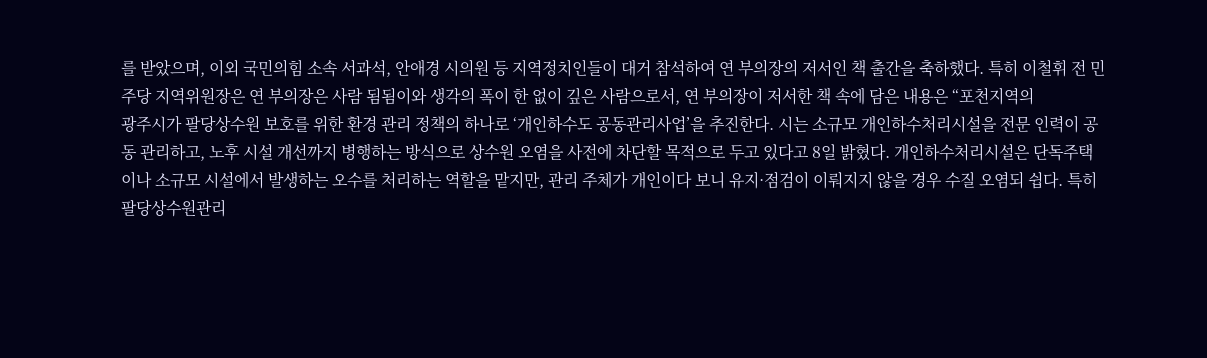를 받았으며, 이외 국민의힘 소속 서과석, 안애경 시의원 등 지역정치인들이 대거 참석하여 연 부의장의 저서인 책 출간을 축하했다. 특히 이철휘 전 민주당 지역위원장은 연 부의장은 사람 됨됨이와 생각의 폭이 한 없이 깊은 사람으로서, 연 부의장이 저서한 책 속에 담은 내용은 “포천지역의
광주시가 팔당상수원 보호를 위한 환경 관리 정책의 하나로 ‘개인하수도 공동관리사업’을 추진한다. 시는 소규모 개인하수처리시설을 전문 인력이 공동 관리하고, 노후 시설 개선까지 병행하는 방식으로 상수원 오염을 사전에 차단할 목적으로 두고 있다고 8일 밝혔다. 개인하수처리시설은 단독주택이나 소규모 시설에서 발생하는 오수를 처리하는 역할을 맡지만, 관리 주체가 개인이다 보니 유지·점검이 이뤄지지 않을 경우 수질 오염되 쉽다. 특히 팔당상수원관리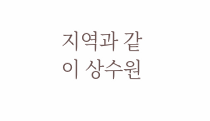지역과 같이 상수원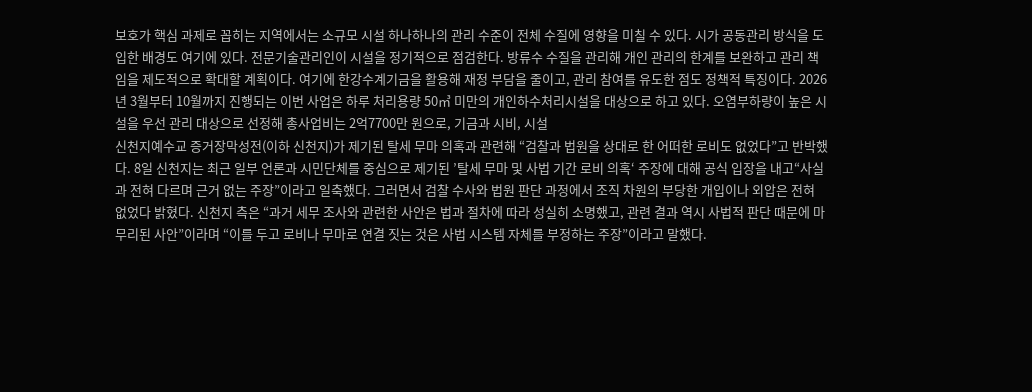보호가 핵심 과제로 꼽히는 지역에서는 소규모 시설 하나하나의 관리 수준이 전체 수질에 영향을 미칠 수 있다. 시가 공동관리 방식을 도입한 배경도 여기에 있다. 전문기술관리인이 시설을 정기적으로 점검한다. 방류수 수질을 관리해 개인 관리의 한계를 보완하고 관리 책임을 제도적으로 확대할 계획이다. 여기에 한강수계기금을 활용해 재정 부담을 줄이고, 관리 참여를 유도한 점도 정책적 특징이다. 2026년 3월부터 10월까지 진행되는 이번 사업은 하루 처리용량 50㎥ 미만의 개인하수처리시설을 대상으로 하고 있다. 오염부하량이 높은 시설을 우선 관리 대상으로 선정해 총사업비는 2억7700만 원으로, 기금과 시비, 시설
신천지예수교 증거장막성전(이하 신천지)가 제기된 탈세 무마 의혹과 관련해 “검찰과 법원을 상대로 한 어떠한 로비도 없었다”고 반박했다. 8일 신천지는 최근 일부 언론과 시민단체를 중심으로 제기된 ’탈세 무마 및 사법 기간 로비 의혹‘ 주장에 대해 공식 입장을 내고“사실과 전혀 다르며 근거 없는 주장”이라고 일축했다. 그러면서 검찰 수사와 법원 판단 과정에서 조직 차원의 부당한 개입이나 외압은 전혀 없었다 밝혔다. 신천지 측은 “과거 세무 조사와 관련한 사안은 법과 절차에 따라 성실히 소명했고, 관련 결과 역시 사법적 판단 때문에 마무리된 사안”이라며 “이를 두고 로비나 무마로 연결 짓는 것은 사법 시스템 자체를 부정하는 주장”이라고 말했다.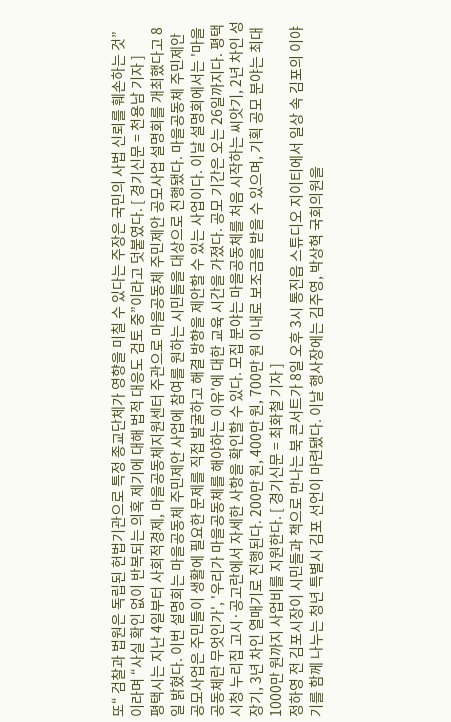또“ 검찰과 법원은 독립된 헌법기관으로 특정 종교단체가 영향을 미칠 수 있다는 주장은 국민의 사법 신뢰를 훼손하는 것”이라며 “사실 확인 없이 반복되는 의혹 제기에 대해 법적 대응도 검토 중”이라고 덧붙였다. [ 경기신문 = 천용남 기자 ]
평택시는 지난 4일부터 사회적경제, 마을공동체지원센터 주관으로 마을공동체 주민제안 공모사업 설명회를 개최했다고 8일 밝혔다. 이번 설명회는 마을공동체 주민제안 사업에 참여를 원하는 시민들을 대상으로 진행됐다. 마을공동체 주민제안 공모사업은 주민들이 생활에 필요한 문제를 직접 발굴하고 해결 방향을 제안할 수 있는 사업이다. 이날 설명회에서는 '마을공동체란 무엇인가', '우리가 마을공동체를 해야하는 이유'에 대한 교육 시간을 가졌다. 공모 기간은 오는 26일까지다. 평택시청 누리집 고시·공고란에서 자세한 사항을 확인할 수 있다. 모집 분야는 마을공동체를 처음 시작하는 씨앗기, 2년 차인 성장기, 3년 차인 열매기로 진행된다. 200만 원, 400만 원, 700만 원 이내로 보조금을 받을 수 있으며, 기획 공모 분야는 최대 1000만 원까지 사업비를 지원한다. [ 경기신문 = 최화철 기자 ]
정하영 전 김포시장이 시민들과 책으로 만나는 북 콘서트가 8일 오후 3시 통진읍 스튜디오 지이티에서 일상 속 김포의 이야기를 함께 나누는 청년 특별시 김포 선언이 마련됐다. 이날 행사장에는 김주영, 박상혁 국회의원을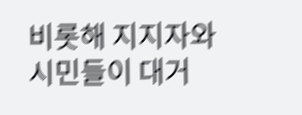비롯해 지지자와 시민들이 대거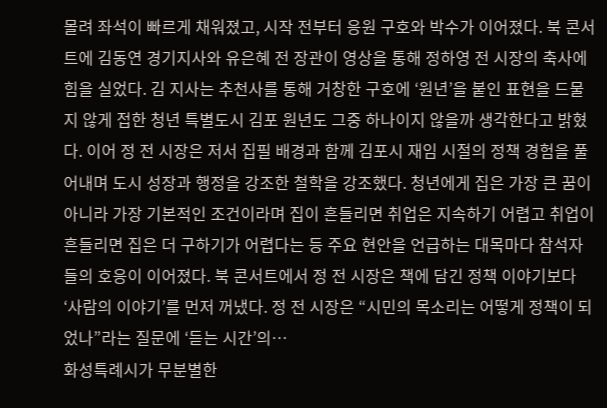몰려 좌석이 빠르게 채워졌고, 시작 전부터 응원 구호와 박수가 이어졌다. 북 콘서트에 김동연 경기지사와 유은혜 전 장관이 영상을 통해 정하영 전 시장의 축사에 힘을 실었다. 김 지사는 추천사를 통해 거창한 구호에 ‘원년’을 붙인 표현을 드물지 않게 접한 청년 특별도시 김포 원년도 그중 하나이지 않을까 생각한다고 밝혔다. 이어 정 전 시장은 저서 집필 배경과 함께 김포시 재임 시절의 정책 경험을 풀어내며 도시 성장과 행정을 강조한 철학을 강조했다. 청년에게 집은 가장 큰 꿈이 아니라 가장 기본적인 조건이라며 집이 흔들리면 취업은 지속하기 어렵고 취업이 흔들리면 집은 더 구하기가 어렵다는 등 주요 현안을 언급하는 대목마다 참석자들의 호응이 이어졌다. 북 콘서트에서 정 전 시장은 책에 담긴 정책 이야기보다 ‘사람의 이야기’를 먼저 꺼냈다. 정 전 시장은 “시민의 목소리는 어떻게 정책이 되었나”라는 질문에 ‘듣는 시간’의…
화성특례시가 무분별한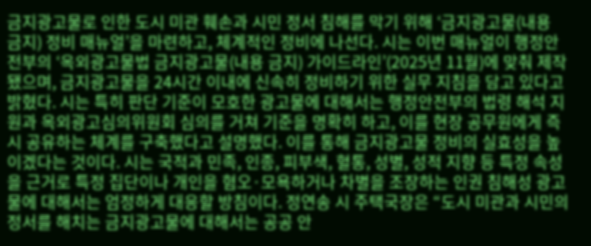금지광고물로 인한 도시 미관 훼손과 시민 정서 침해를 막기 위해 ‘금지광고물(내용 금지) 정비 매뉴얼’을 마련하고, 체계적인 정비에 나선다. 시는 이번 매뉴얼이 행정안전부의 ‘옥외광고물법 금지광고물(내용 금지) 가이드라인’(2025년 11월)에 맞춰 제작됐으며, 금지광고물을 24시간 이내에 신속히 정비하기 위한 실무 지침을 담고 있다고 밝혔다. 시는 특히 판단 기준이 모호한 광고물에 대해서는 행정안전부의 법령 해석 지원과 옥외광고심의위원회 심의를 거쳐 기준을 명확히 하고, 이를 현장 공무원에게 즉시 공유하는 체계를 구축했다고 설명했다. 이를 통해 금지광고물 정비의 실효성을 높이겠다는 것이다. 시는 국적과 민족, 인종, 피부색, 혈통, 성별, 성적 지향 등 특정 속성을 근거로 특정 집단이나 개인을 혐오·모욕하거나 차별을 조장하는 인권 침해성 광고물에 대해서는 엄정하게 대응할 방침이다. 정연송 시 주택국장은 “도시 미관과 시민의 정서를 해치는 금지광고물에 대해서는 공공 안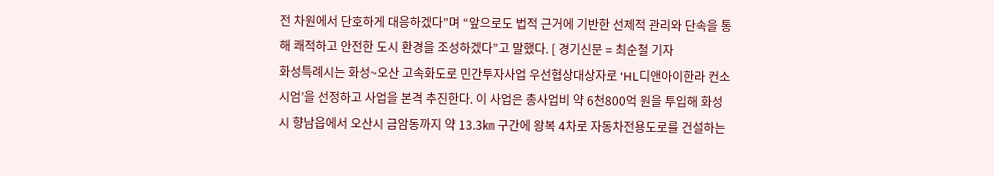전 차원에서 단호하게 대응하겠다”며 “앞으로도 법적 근거에 기반한 선제적 관리와 단속을 통해 쾌적하고 안전한 도시 환경을 조성하겠다”고 말했다. [ 경기신문 = 최순철 기자
화성특례시는 화성~오산 고속화도로 민간투자사업 우선협상대상자로 ‘HL디앤아이한라 컨소시엄’을 선정하고 사업을 본격 추진한다. 이 사업은 총사업비 약 6천800억 원을 투입해 화성시 향남읍에서 오산시 금암동까지 약 13.3㎞ 구간에 왕복 4차로 자동차전용도로를 건설하는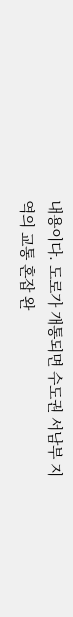내용이다. 도로가 개통되면 수도권 서남부 지역의 교통 혼잡 완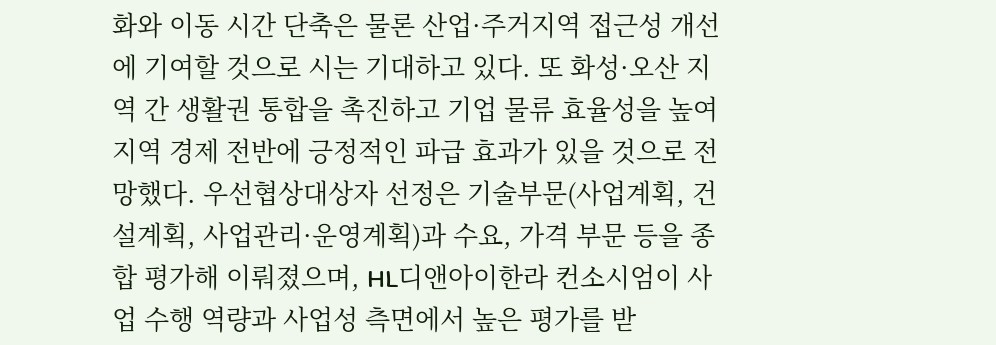화와 이동 시간 단축은 물론 산업·주거지역 접근성 개선에 기여할 것으로 시는 기대하고 있다. 또 화성·오산 지역 간 생활권 통합을 촉진하고 기업 물류 효율성을 높여 지역 경제 전반에 긍정적인 파급 효과가 있을 것으로 전망했다. 우선협상대상자 선정은 기술부문(사업계획, 건설계획, 사업관리·운영계획)과 수요, 가격 부문 등을 종합 평가해 이뤄졌으며, HL디앤아이한라 컨소시엄이 사업 수행 역량과 사업성 측면에서 높은 평가를 받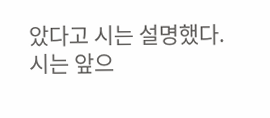았다고 시는 설명했다. 시는 앞으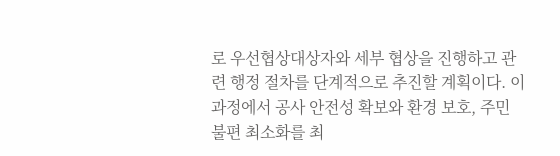로 우선협상대상자와 세부 협상을 진행하고 관련 행정 절차를 단계적으로 추진할 계획이다. 이 과정에서 공사 안전성 확보와 환경 보호, 주민 불편 최소화를 최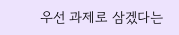우선 과제로 삼겠다는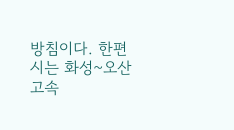방침이다. 한편 시는 화성~오산 고속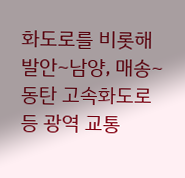화도로를 비롯해 발안~남양, 매송~동탄 고속화도로 등 광역 교통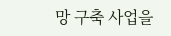망 구축 사업을